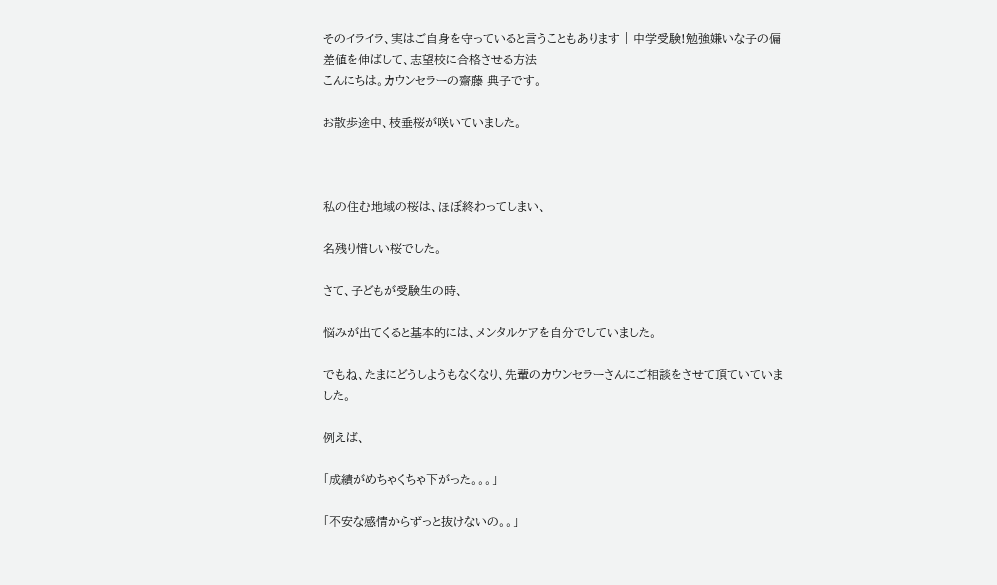そのイライラ、実はご自身を守っていると言うこともあります | 中学受験!勉強嫌いな子の偏差値を伸ばして、志望校に合格させる方法
こんにちは。カウンセラーの齋藤 典子です。

お散歩途中、枝垂桜が咲いていました。



私の住む地域の桜は、ほぼ終わってしまい、

名残り惜しい桜でした。

さて、子どもが受験生の時、

悩みが出てくると基本的には、メンタルケアを自分でしていました。

でもね、たまにどうしようもなくなり、先輩のカウンセラーさんにご相談をさせて頂ていていました。

例えば、

「成績がめちゃくちゃ下がった。。。」

「不安な感情からずっと抜けないの。。」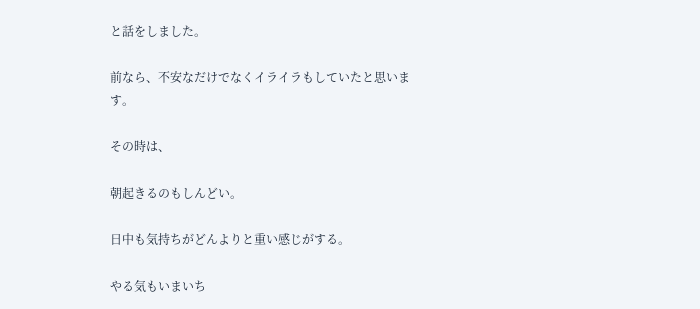と話をしました。

前なら、不安なだけでなくイライラもしていたと思います。

その時は、

朝起きるのもしんどい。

日中も気持ちがどんよりと重い感じがする。

やる気もいまいち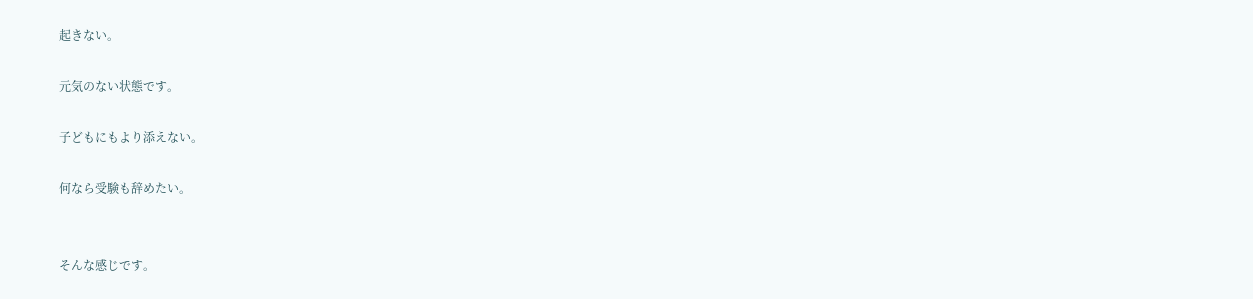起きない。

元気のない状態です。

子どもにもより添えない。

何なら受験も辞めたい。


そんな感じです。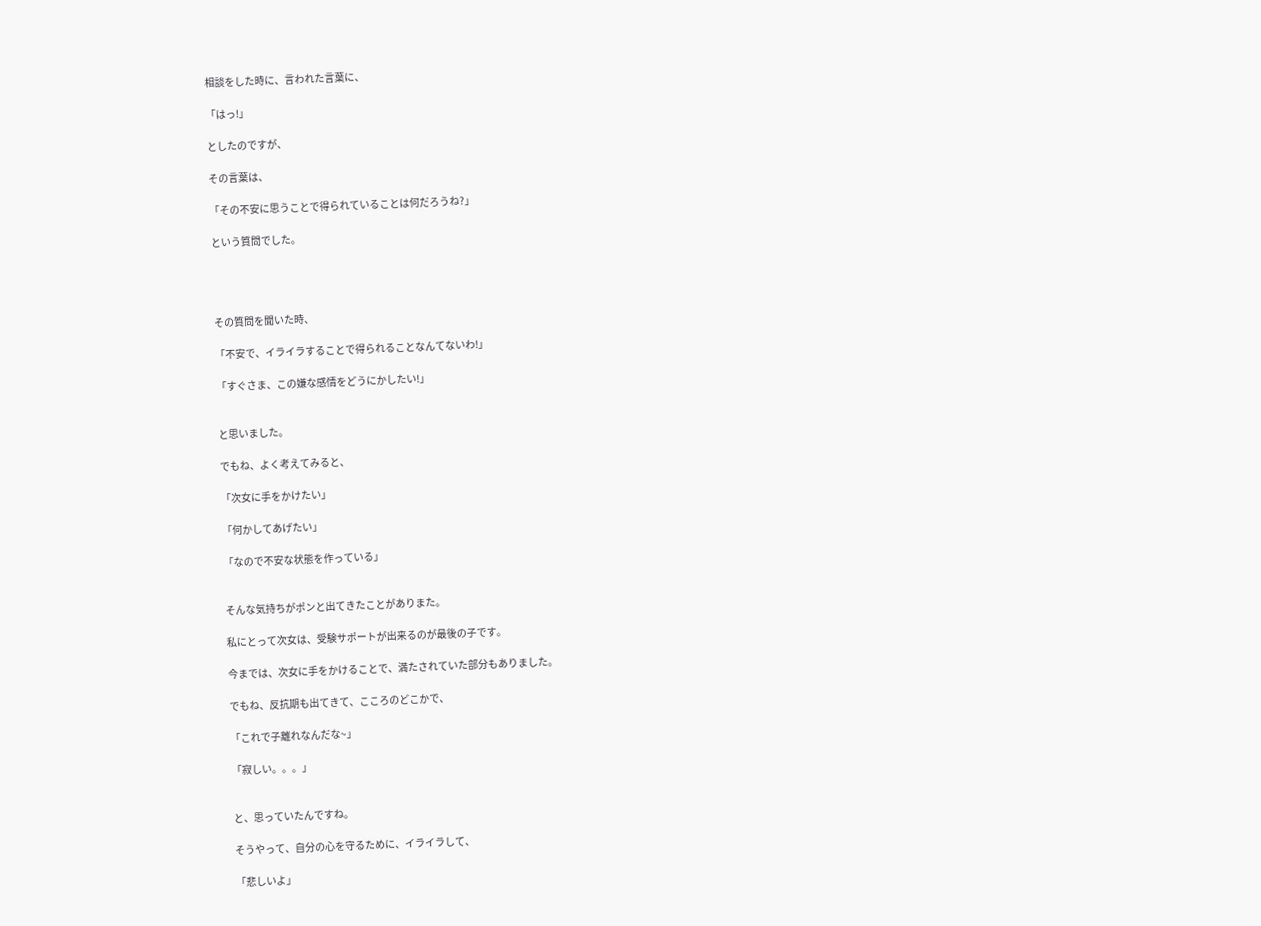相談をした時に、言われた言葉に、

「はっ!」

としたのですが、

その言葉は、

「その不安に思うことで得られていることは何だろうね?」

という質問でした。




その質問を聞いた時、

「不安で、イライラすることで得られることなんてないわ!」

「すぐさま、この嫌な感情をどうにかしたい!」


と思いました。

でもね、よく考えてみると、

「次女に手をかけたい」

「何かしてあげたい」

「なので不安な状態を作っている」


そんな気持ちがポンと出てきたことがありまた。

私にとって次女は、受験サポートが出来るのが最後の子です。

今までは、次女に手をかけることで、満たされていた部分もありました。

でもね、反抗期も出てきて、こころのどこかで、

「これで子離れなんだな~」

「寂しい。。。」


と、思っていたんですね。

そうやって、自分の心を守るために、イライラして、

「悲しいよ」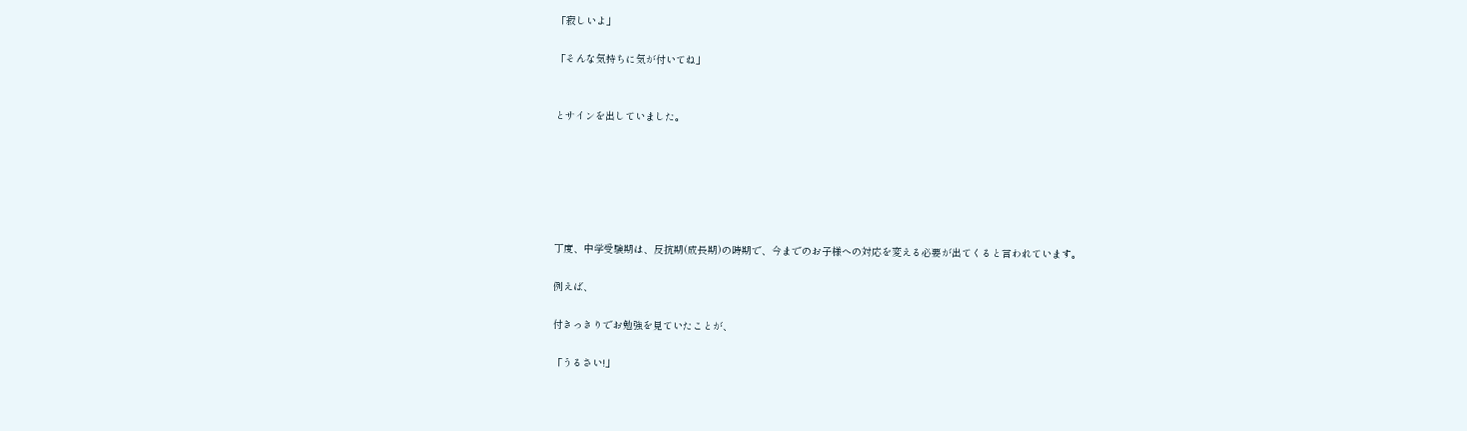「寂しいよ」

「そんな気持ちに気が付いてね」


とサインを出していました。






丁度、中学受験期は、反抗期(成長期)の時期で、今までのお子様への対応を変える必要が出てくると言われています。

例えば、

付きっきりでお勉強を見ていたことが、

「うるさい!」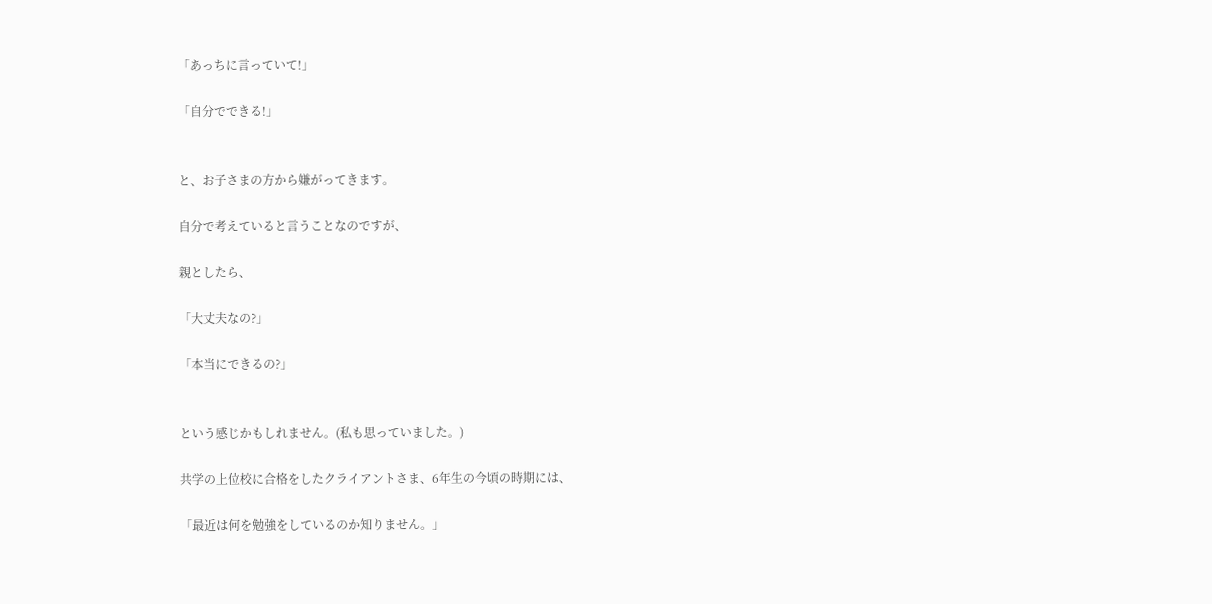「あっちに言っていて!」

「自分でできる!」


と、お子さまの方から嫌がってきます。

自分で考えていると言うことなのですが、

親としたら、

「大丈夫なの?」

「本当にできるの?」


という感じかもしれません。(私も思っていました。)

共学の上位校に合格をしたクライアントさま、6年生の今頃の時期には、

「最近は何を勉強をしているのか知りません。」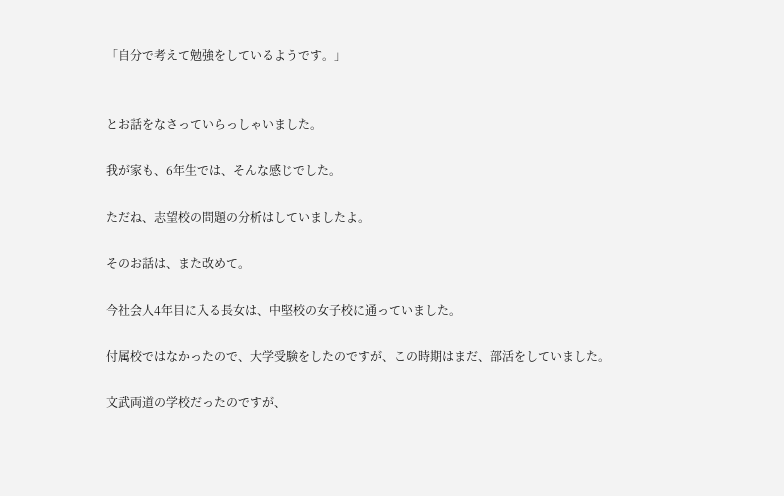「自分で考えて勉強をしているようです。」


とお話をなさっていらっしゃいました。

我が家も、6年生では、そんな感じでした。

ただね、志望校の問題の分析はしていましたよ。

そのお話は、また改めて。

今社会人4年目に入る長女は、中堅校の女子校に通っていました。

付属校ではなかったので、大学受験をしたのですが、この時期はまだ、部活をしていました。

文武両道の学校だったのですが、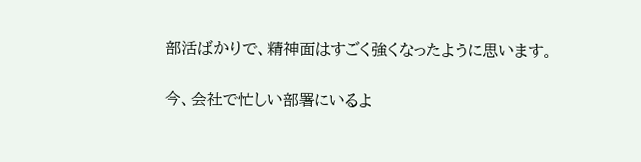部活ばかりで、精神面はすごく強くなったように思います。

今、会社で忙しい部署にいるよ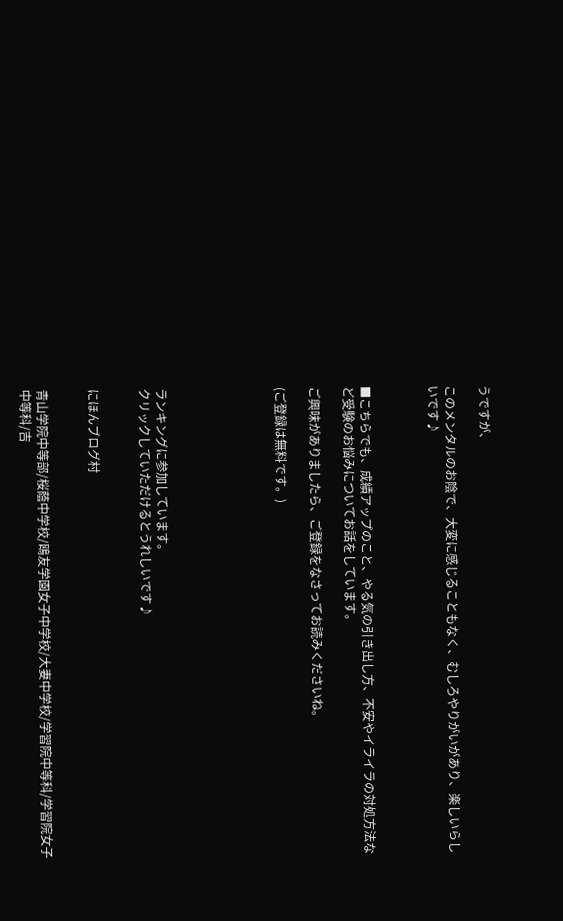うですが、

このメンタルのお陰で、大変に感じることもなく、むしろやりがいがあり、楽しいらしいです♪



■こちらでも、成績アップのこと、やる気の引き出し方、不安やイライラの対処方法など受験のお悩みについてお話をしています。

ご興味がありましたら、ご登録をなさってお読みくださいね。

(ご登録は無料です。)






ランキングに参加しています。
クリックしていただけるとうれしいです♪


にほんブログ村


青山学院中等部/桜蔭中学校/鴎友学園女子中学校/大妻中学校/学習院中等科/学習院女子中等科/吉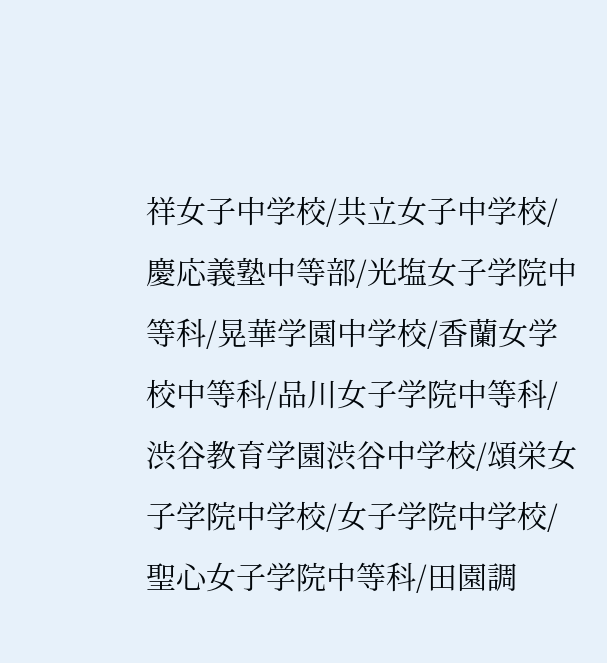祥女子中学校/共立女子中学校/慶応義塾中等部/光塩女子学院中等科/晃華学園中学校/香蘭女学校中等科/品川女子学院中等科/渋谷教育学園渋谷中学校/頌栄女子学院中学校/女子学院中学校/聖心女子学院中等科/田園調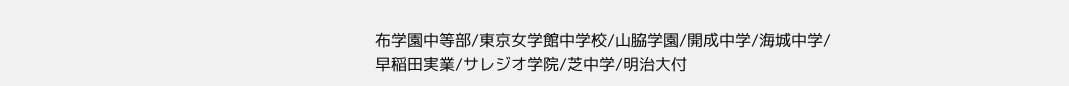布学園中等部/東京女学館中学校/山脇学園/開成中学/海城中学/
早稲田実業/サレジオ学院/芝中学/明治大付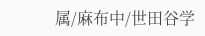属/麻布中/世田谷学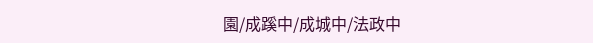園/成蹊中/成城中/法政中